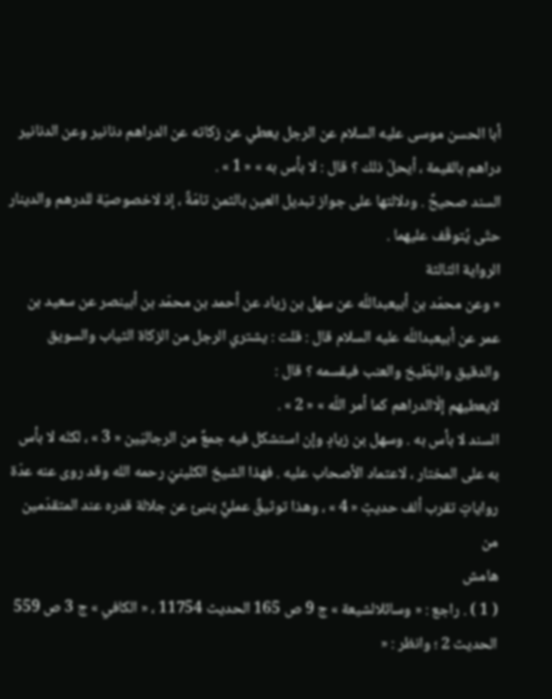أبا الحسن موسى عليه السلام عن الرجل يعطي عن زكاته عن الدراهم دنانير وعن الدنانير دراهم بالقيمة ، أيحلّ ذلك ؟ قال : لا بأس به » « 1 » .
السند صحيحٌ . ودلالتها على جواز تبديل العين بالثمن تامّةٌ ، إذ لاخصوصيّة للدرهم والدينار حتّى يُتوقّف عليهما .
الرواية الثالثة
« وعن محمّد بن أبيعبداللّه عن سهل بن زياد عن أحمد بن محمّد بن أبينصر عن سعيد بن عمر عن أبيعبداللّه عليه السلام قال : قلت : يشتري الرجل من الزكاة الثياب والسويق والدقيق والبطّيخ والعنب فيقسمه ؟ قال :
لايعطيهم إلّاالدراهم كما أمر اللّه » « 2 » .
السند لا بأس به . وسهل بن زيادٍ وإن استشكل فيه جمعٌ من الرجاليّين « 3 » ، لكنّه لا بأس به على المختار ، لاعتماد الأصحاب عليه . فهذا الشيخ الكلينيّ رحمه الله وقد روى عنه عدّة رواياتٍ تقرب ألف حديثٍ « 4 » ، وهذا توثيقٌ عمليٌّ ينبئ عن جلالة قدره عند المتقدّمين من
هامش
( 1 ) . راجع : « وسائلالشيعة » ج 9 ص 165 الحديث 11754 ، « الكافي » ج 3 ص 559 الحديث 2 ؛ وانظر : «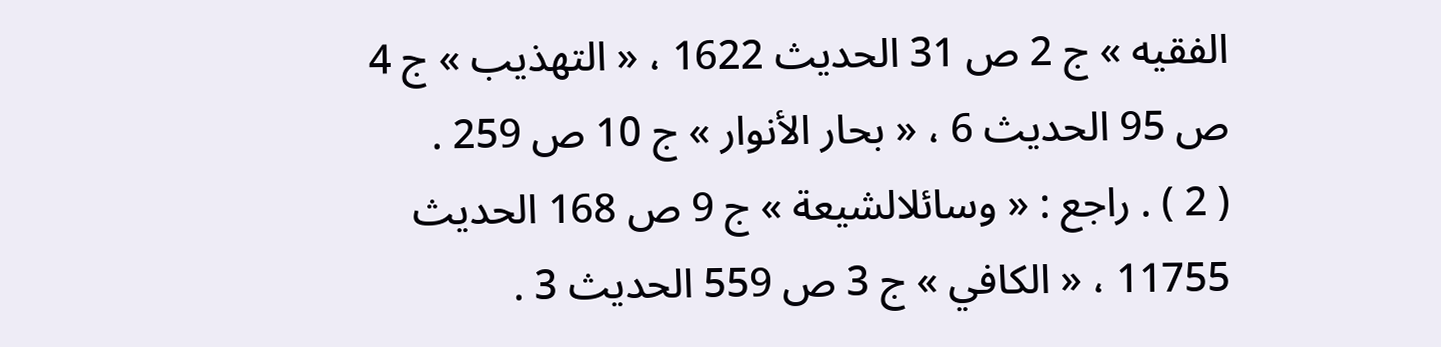الفقيه » ج 2 ص 31 الحديث 1622 ، « التهذيب » ج 4 ص 95 الحديث 6 ، « بحار الأنوار » ج 10 ص 259 .
( 2 ) . راجع : « وسائلالشيعة » ج 9 ص 168 الحديث 11755 ، « الكافي » ج 3 ص 559 الحديث 3 .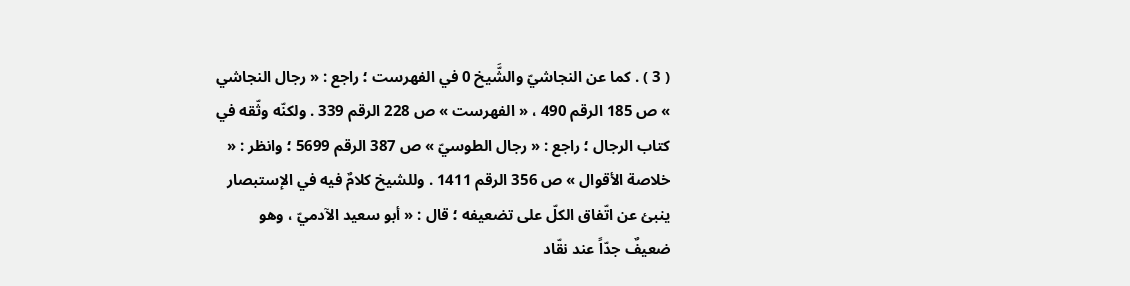( 3 ) . كما عن النجاشيّ والشَّيخ 0 في الفهرست ؛ راجع : « رجال النجاشي » ص 185 الرقم 490 ، « الفهرست » ص 228 الرقم 339 . ولكنّه وثّقه في كتاب الرجال ؛ راجع : « رجال الطوسيّ » ص 387 الرقم 5699 ؛ وانظر : « خلاصة الأقوال » ص 356 الرقم 1411 . وللشيخ كلامٌ فيه في الإستبصار ينبئ عن اتّفاق الكلّ على تضعيفه ؛ قال : « أبو سعيد الآدميّ ، وهو ضعيفٌ جدّاً عند نقّاد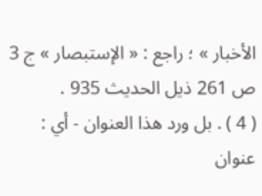الأخبار » ؛ راجع : « الإستبصار » ج 3 ص 261 ذيل الحديث 935 .
( 4 ) . بل ورد هذا العنوان - أي : عنوان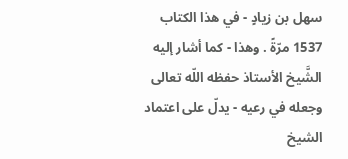سهل بن زيادٍ - في هذا الكتاب 1537 مرّةً . وهذا - كما أشار إليه الشَّيخ الأستاذ حفظه اللّه تعالى وجعله في رعيه - يدلّ على اعتماد الشيخ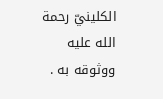الكلينيّ رحمة الله عليه ووثوقه به .